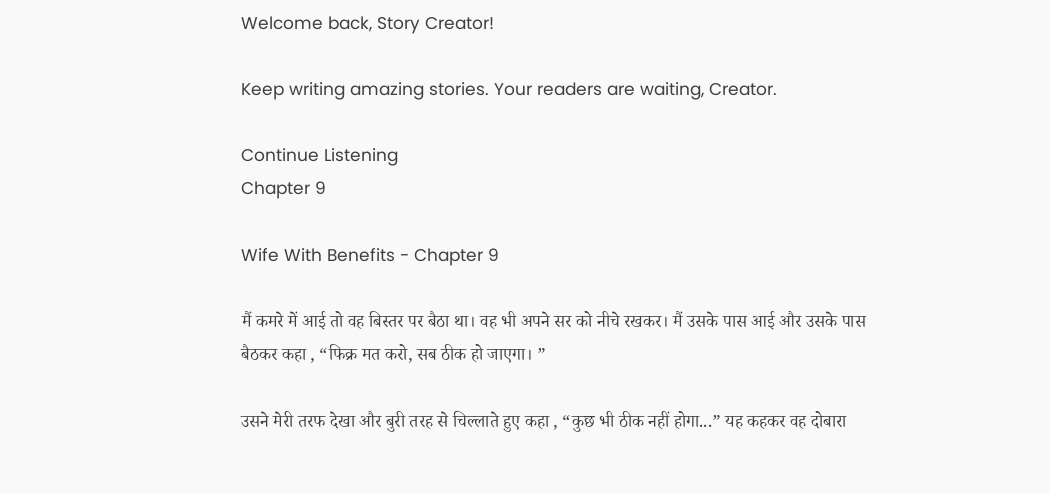Welcome back, Story Creator!

Keep writing amazing stories. Your readers are waiting, Creator.

Continue Listening
Chapter 9

Wife With Benefits - Chapter 9

मैं कमरे में आई तो वह बिस्तर पर बैठा था। वह भी अपने सर को नीचे रखकर। मैं उसके पास आई और उसके पास बैठकर कहा , “फिक्र मत करो, सब ठीक हो जाएगा। ”

उसने मेरी तरफ देखा और बुरी तरह से चिल्लाते हुए कहा , “कुछ भी ठीक नहीं होगा...” यह कहकर वह दोबारा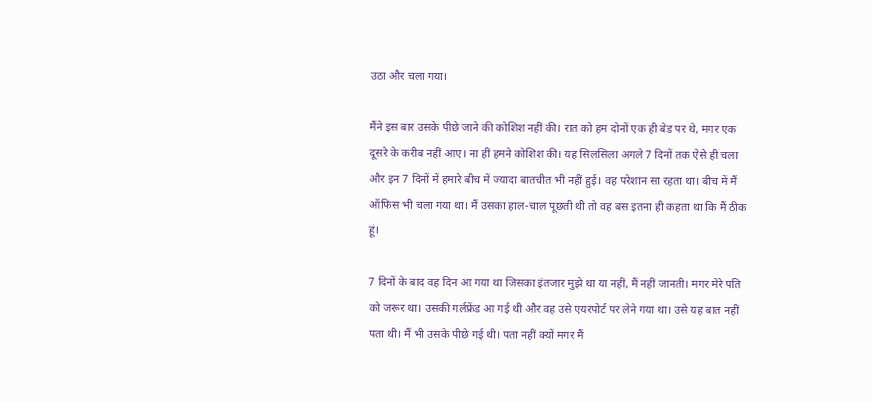उठा और चला गया।

मैंने इस बार उसके पीछे जाने की कोशिश नहीं की। रात को हम दोनों एक ही बेड पर थे, मगर एक दूसरे के करीब नहीं आए। ना हीं हमने कोशिश की। यह सिलसिला अगले 7 दिनों तक ऐसे ही चला और इन 7 दिनों में हमारे बीच में ज्यादा बातचीत भी नहीं हुई। वह परेशान सा रहता था। बीच में मैं ऑफिस भी चला गया था। मैं उसका हाल-चाल पूछती थी तो वह बस इतना ही कहता था कि मैं ठीक हूं।

7 दिनों के बाद वह दिन आ गया था जिसका इंतजार मुझे था या नहीं, मैं नहीं जानती। मगर मेरे पति को जरूर था। उसकी गर्लफ्रेंड आ गई थी और वह उसे एयरपोर्ट पर लेने गया था। उसे यह बात नहीं पता थी। मैं भी उसके पीछे गई थी। पता नहीं क्यों मगर मैं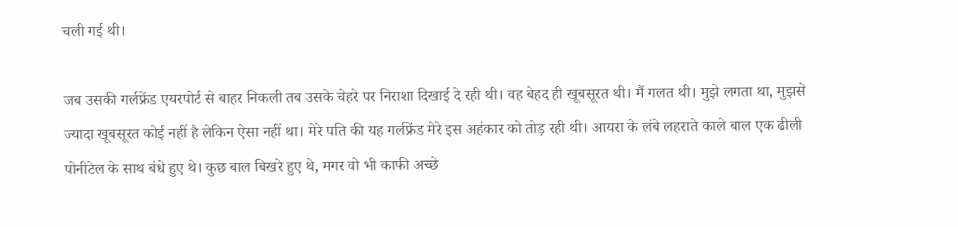चली गई थी।

जब उसकी गर्लफ्रेंड एयरपोर्ट से बाहर निकली तब उसके चेहरे पर निराशा दिखाई दे रही थी। वह बेहद ही खूबसूरत थी। मैं गलत थी। मुझे लगता था, मुझसे ज्यादा खूबसूरत कोई नहीं है लेकिन ऐसा नहीं था। मेरे पति की यह गर्लफ्रेंड मेरे इस अहंकार को तोड़ रही थी। आयरा के लंबे लहराते काले बाल एक ढीली पोनीटेल के साथ बंधे हुए थे। कुछ बाल बिखरे हुए थे, मगर वो भी काफी अच्छे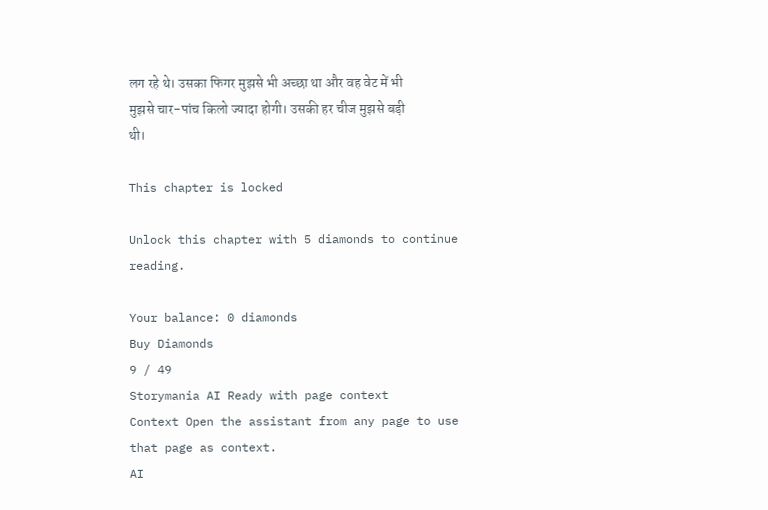लग रहे थे। उसका फिगर मुझसे भी अच्छा था और वह वेट में भी मुझसे चार-पांच किलो ज्यादा होगी। उसकी हर चीज मुझसे बड़ी थी।

This chapter is locked

Unlock this chapter with 5 diamonds to continue reading.

Your balance: 0 diamonds
Buy Diamonds
9 / 49
Storymania AI Ready with page context
Context Open the assistant from any page to use that page as context.
AI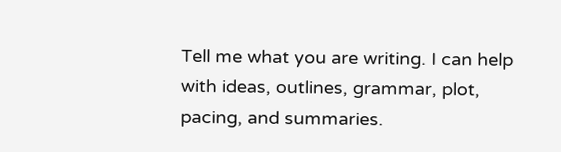Tell me what you are writing. I can help with ideas, outlines, grammar, plot, pacing, and summaries.